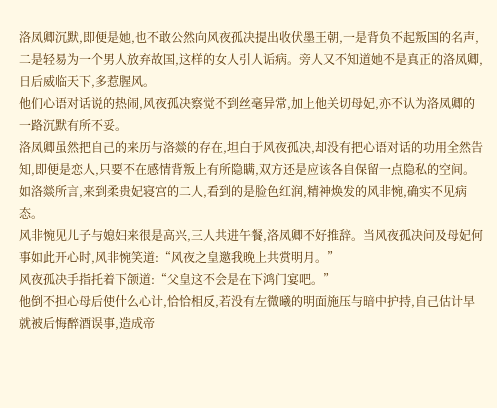洛凤卿沉默,即便是她,也不敢公然向风夜孤决提出收伏墨王朝,一是背负不起叛国的名声,二是轻易为一个男人放弃故国,这样的女人引人诟病。旁人又不知道她不是真正的洛凤卿,日后威临天下,多惹腥风。
他们心语对话说的热闹,风夜孤决察觉不到丝毫异常,加上他关切母妃,亦不认为洛凤卿的一路沉默有所不妥。
洛凤卿虽然把自己的来历与洛燚的存在,坦白于风夜孤决,却没有把心语对话的功用全然告知,即便是恋人,只要不在感情背叛上有所隐瞒,双方还是应该各自保留一点隐私的空间。
如洛燚所言,来到柔贵妃寝宫的二人,看到的是脸色红润,精神焕发的风非惋,确实不见病态。
风非惋见儿子与媳妇来很是高兴,三人共进午餐,洛凤卿不好推辞。当风夜孤决问及母妃何事如此开心时,风非惋笑道:“风夜之皇邀我晚上共赏明月。”
风夜孤决手指托着下颌道:“父皇这不会是在下鸿门宴吧。”
他倒不担心母后使什么心计,恰恰相反,若没有左微曦的明面施压与暗中护持,自己估计早就被后悔醉酒误事,造成帝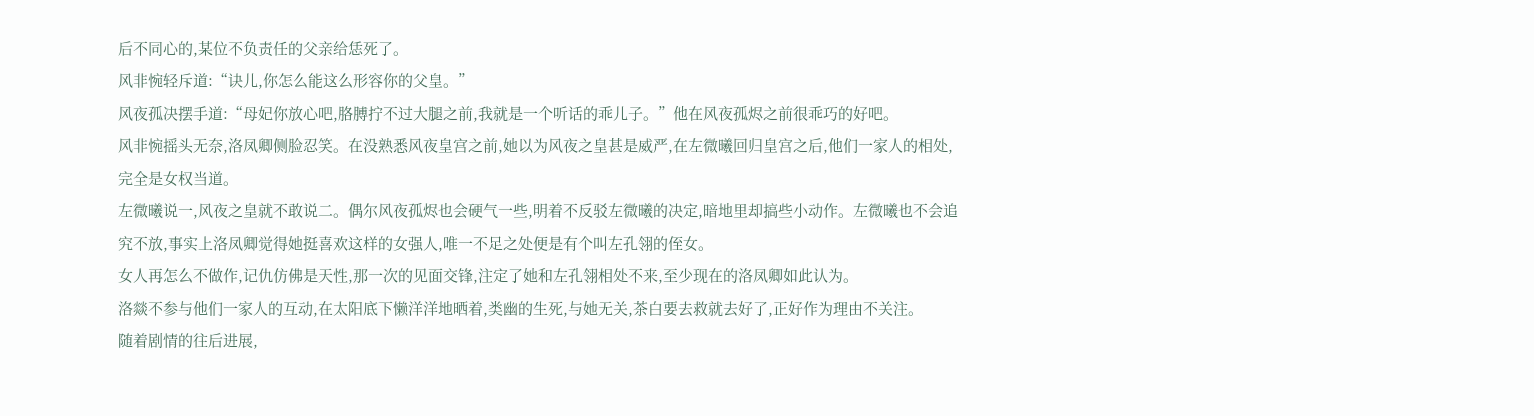后不同心的,某位不负责任的父亲给恁死了。
风非惋轻斥道:“诀儿,你怎么能这么形容你的父皇。”
风夜孤决摆手道:“母妃你放心吧,胳膊拧不过大腿之前,我就是一个听话的乖儿子。”他在风夜孤烬之前很乖巧的好吧。
风非惋摇头无奈,洛凤卿侧脸忍笑。在没熟悉风夜皇宫之前,她以为风夜之皇甚是威严,在左微曦回归皇宫之后,他们一家人的相处,完全是女权当道。
左微曦说一,风夜之皇就不敢说二。偶尔风夜孤烬也会硬气一些,明着不反驳左微曦的决定,暗地里却搞些小动作。左微曦也不会追究不放,事实上洛凤卿觉得她挺喜欢这样的女强人,唯一不足之处便是有个叫左孔翎的侄女。
女人再怎么不做作,记仇仿佛是天性,那一次的见面交锋,注定了她和左孔翎相处不来,至少现在的洛凤卿如此认为。
洛燚不参与他们一家人的互动,在太阳底下懒洋洋地晒着,类幽的生死,与她无关,茶白要去救就去好了,正好作为理由不关注。
随着剧情的往后进展,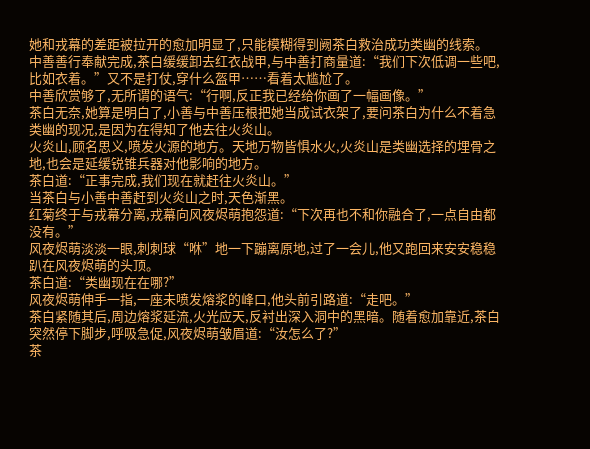她和戎幕的差距被拉开的愈加明显了,只能模糊得到阙茶白救治成功类幽的线索。
中善善行奉献完成,茶白缓缓卸去红衣战甲,与中善打商量道:“我们下次低调一些吧,比如衣着。”又不是打仗,穿什么盔甲……看着太尴尬了。
中善欣赏够了,无所谓的语气:“行啊,反正我已经给你画了一幅画像。”
茶白无奈,她算是明白了,小善与中善压根把她当成试衣架了,要问茶白为什么不着急类幽的现况,是因为在得知了他去往火炎山。
火炎山,顾名思义,喷发火源的地方。天地万物皆惧水火,火炎山是类幽选择的埋骨之地,也会是延缓锐锥兵器对他影响的地方。
茶白道:“正事完成,我们现在就赶往火炎山。”
当茶白与小善中善赶到火炎山之时,天色渐黑。
红菊终于与戎幕分离,戎幕向风夜烬萌抱怨道:“下次再也不和你融合了,一点自由都没有。”
风夜烬萌淡淡一眼,刺刺球“咻”地一下蹦离原地,过了一会儿,他又跑回来安安稳稳趴在风夜烬萌的头顶。
茶白道:“类幽现在在哪?”
风夜烬萌伸手一指,一座未喷发熔浆的峰口,他头前引路道:“走吧。”
茶白紧随其后,周边熔浆延流,火光应天,反衬出深入洞中的黑暗。随着愈加靠近,茶白突然停下脚步,呼吸急促,风夜烬萌皱眉道:“汝怎么了?”
茶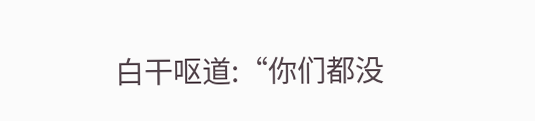白干呕道:“你们都没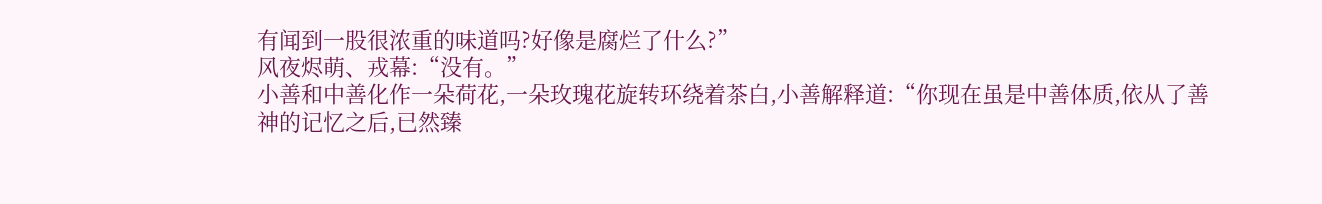有闻到一股很浓重的味道吗?好像是腐烂了什么?”
风夜烬萌、戎幕:“没有。”
小善和中善化作一朵荷花,一朵玫瑰花旋转环绕着茶白,小善解释道:“你现在虽是中善体质,依从了善神的记忆之后,已然臻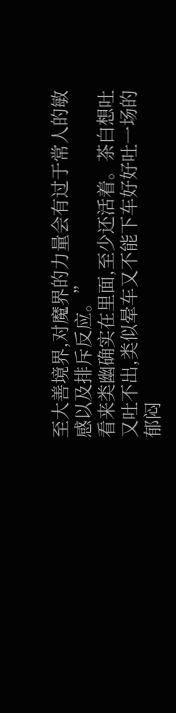至大善境界,对魔界的力量会有过于常人的敏感以及排斥反应。”
看来类幽确实在里面,至少还活着。茶白想吐又吐不出,类似晕车又不能下车好好吐一场的郁闷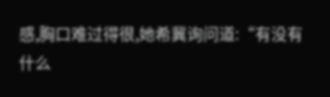感,胸口难过得很,她希冀询问道:“有没有什么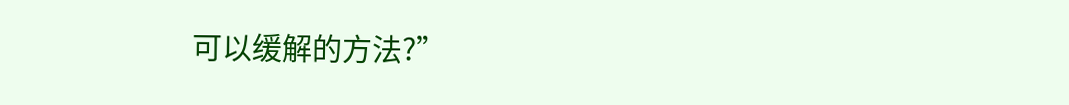可以缓解的方法?”